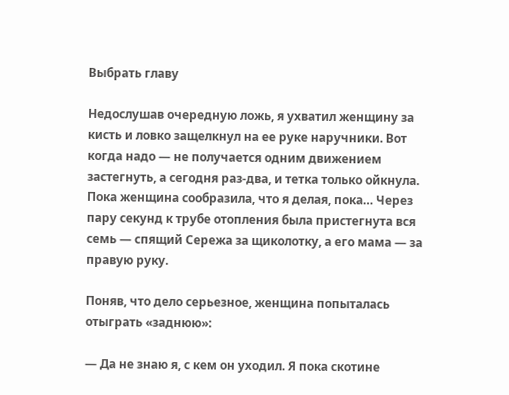Выбрать главу

Недослушав очередную ложь, я ухватил женщину за кисть и ловко защелкнул на ее руке наручники. Вот когда надо — не получается одним движением застегнуть, а сегодня раз-два, и тетка только ойкнула. Пока женщина сообразила, что я делая, пока… Через пару секунд к трубе отопления была пристегнута вся семь — спящий Сережа за щиколотку, а его мама — за правую руку.

Поняв, что дело серьезное, женщина попыталась отыграть «заднюю»:

— Да не знаю я, с кем он уходил. Я пока скотине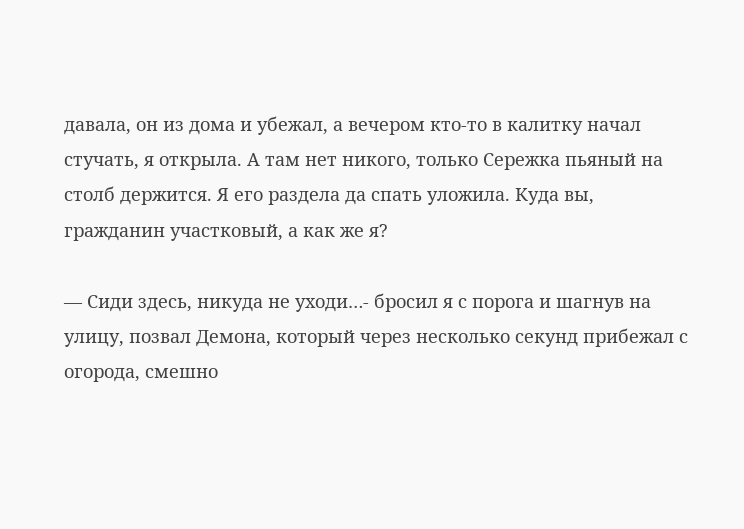давала, он из дома и убежал, а вечером кто-то в калитку начал стучать, я открыла. А там нет никого, только Сережка пьяный на столб держится. Я его раздела да спать уложила. Куда вы, гражданин участковый, а как же я?

— Сиди здесь, никуда не уходи…- бросил я с порога и шагнув на улицу, позвал Демона, который через несколько секунд прибежал с огорода, смешно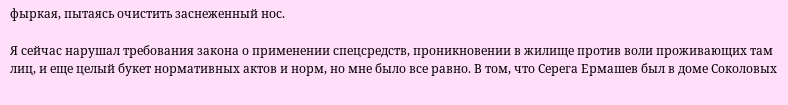фыркая, пытаясь очистить заснеженный нос.

Я сейчас нарушал требования закона о применении спецсредств, проникновении в жилище против воли проживающих там лиц, и еще целый букет нормативных актов и норм, но мне было все равно. В том, что Серега Ермашев был в доме Соколовых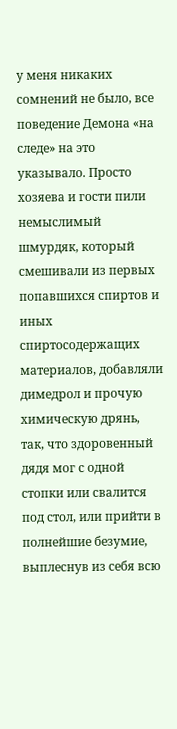у меня никаких сомнений не было, все поведение Демона «на следе» на это указывало. Просто хозяева и гости пили немыслимый шмурдяк, который смешивали из первых попавшихся спиртов и иных спиртосодержащих материалов, добавляли димедрол и прочую химическую дрянь, так, что здоровенный дядя мог с одной стопки или свалится под стол, или прийти в полнейшие безумие, выплеснув из себя всю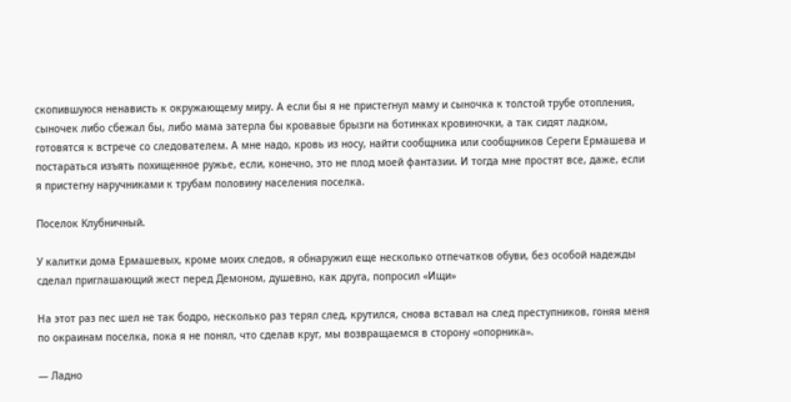скопившуюся ненависть к окружающему миру. А если бы я не пристегнул маму и сыночка к толстой трубе отопления, сыночек либо сбежал бы, либо мама затерла бы кровавые брызги на ботинках кровиночки, а так сидят ладком, готовятся к встрече со следователем. А мне надо, кровь из носу, найти сообщника или сообщников Сереги Ермашева и постараться изъять похищенное ружье, если, конечно, это не плод моей фантазии. И тогда мне простят все, даже, если я пристегну наручниками к трубам половину населения поселка.

Поселок Клубничный.

У калитки дома Ермашевых, кроме моих следов, я обнаружил еще несколько отпечатков обуви, без особой надежды сделал приглашающий жест перед Демоном, душевно, как друга, попросил «Ищи»

На этот раз пес шел не так бодро, несколько раз терял след, крутился, снова вставал на след преступников, гоняя меня по окраинам поселка, пока я не понял, что сделав круг, мы возвращаемся в сторону «опорника».

— Ладно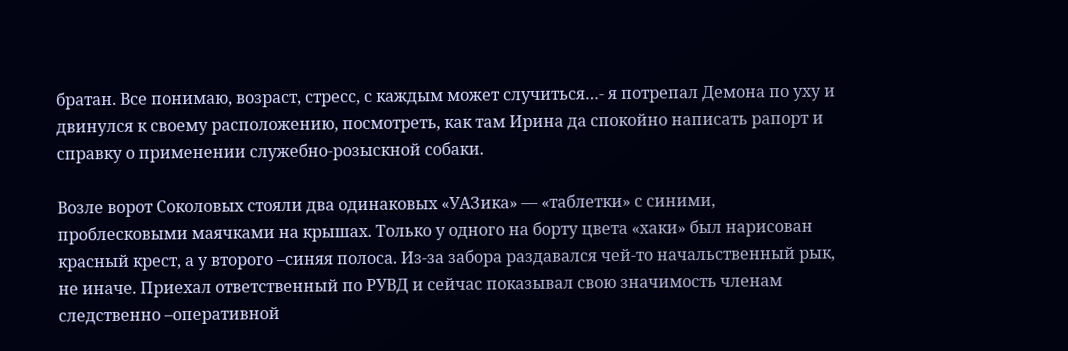братан. Все понимаю, возраст, стресс, с каждым может случиться…- я потрепал Демона по уху и двинулся к своему расположению, посмотреть, как там Ирина да спокойно написать рапорт и справку о применении служебно-розыскной собаки.

Возле ворот Соколовых стояли два одинаковых «УАЗика» — «таблетки» с синими, проблесковыми маячками на крышах. Только у одного на борту цвета «хаки» был нарисован красный крест, а у второго –синяя полоса. Из-за забора раздавался чей-то начальственный рык, не иначе. Приехал ответственный по РУВД и сейчас показывал свою значимость членам следственно –оперативной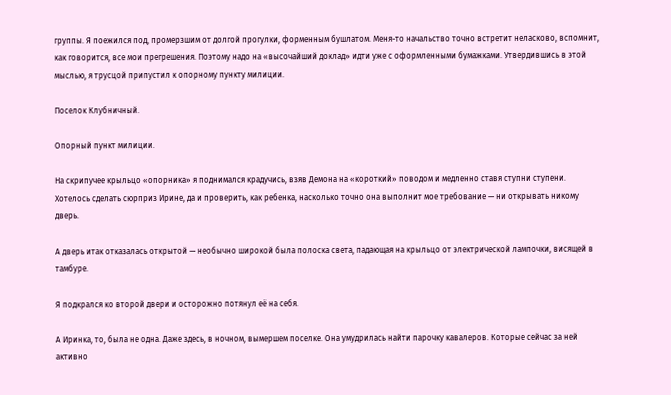группы. Я поежился под, промерзшим от долгой прогулки, форменным бушлатом. Меня-то начальство точно встретит неласково, вспомнит, как говорится, все мои прегрешения. Поэтому надо на «высочайший доклад» идти уже с оформленными бумажками. Утвердившись в этой мыслью, я трусцой припустил к опорному пункту милиции.

Поселок Клубничный.

Опорный пункт милиции.

На скрипучее крыльцо «опорника» я поднимался крадучись, взяв Демона на «короткий» поводом и медленно ставя ступни ступени. Хотелось сделать сюрприз Ирине, да и проверить, как ребенка, насколько точно она выполнит мое требование — ни открывать никому дверь.

А дверь итак отказалась открытой — необычно широкой была полоска света, падающая на крыльцо от электрической лампочки, висящей в тамбуре.

Я подкрался ко второй двери и осторожно потянул её на себя.

А Иринка, то, была не одна. Даже здесь, в ночном, вымершем поселке. Она умудрилась найти парочку кавалеров. Которые сейчас за ней активно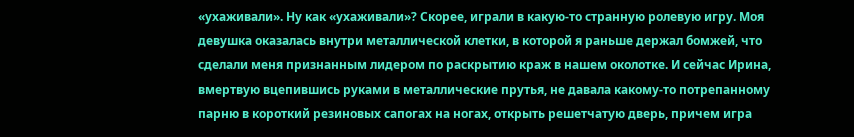«ухаживали». Ну как «ухаживали»? Скорее, играли в какую-то странную ролевую игру. Моя девушка оказалась внутри металлической клетки, в которой я раньше держал бомжей, что сделали меня признанным лидером по раскрытию краж в нашем околотке. И сейчас Ирина, вмертвую вцепившись руками в металлические прутья, не давала какому-то потрепанному парню в короткий резиновых сапогах на ногах, открыть решетчатую дверь, причем игра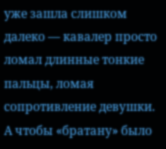уже зашла слишком далеко — кавалер просто ломал длинные тонкие пальцы, ломая сопротивление девушки. А чтобы «братану» было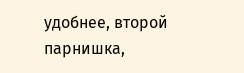удобнее, второй парнишка,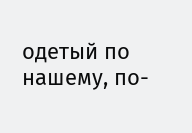одетый по нашему, по-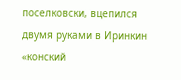поселковски, вцепился двумя руками в Иринкин «конский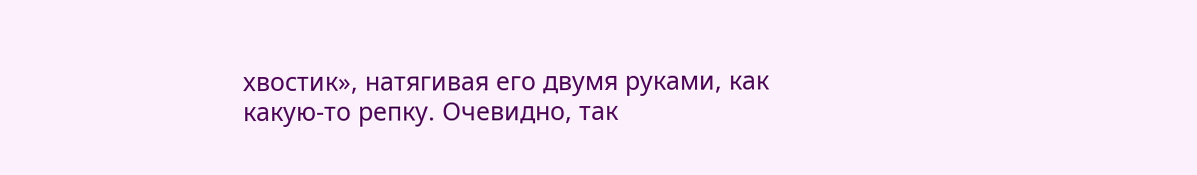хвостик», натягивая его двумя руками, как какую-то репку. Очевидно, так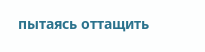пытаясь оттащить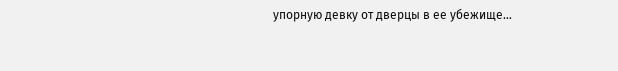упорную девку от дверцы в ее убежище…